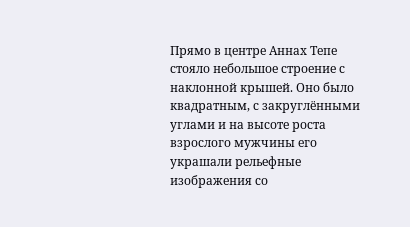Прямо в центре Аннах Тепе стояло небольшое строение с наклонной крышей. Оно было квадратным, с закруглёнными углами и на высоте роста взрослого мужчины его украшали рельефные изображения со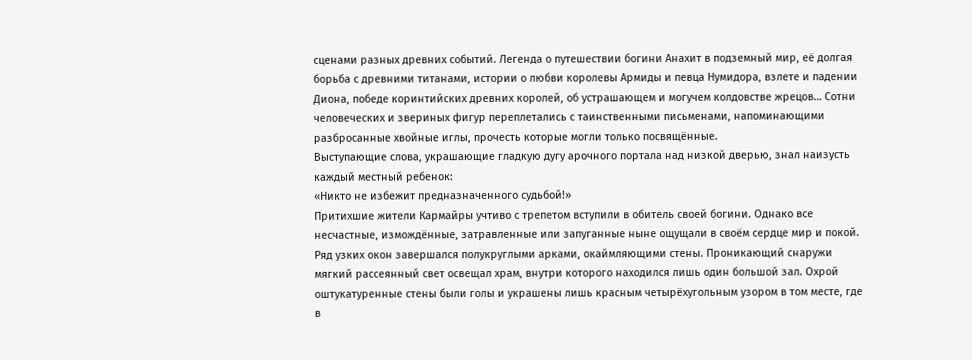сценами разных древних событий. Легенда о путешествии богини Анахит в подземный мир, её долгая борьба с древними титанами, истории о любви королевы Армиды и певца Нумидора, взлете и падении Диона, победе коринтийских древних королей, об устрашающем и могучем колдовстве жрецов… Сотни человеческих и звериных фигур переплетались с таинственными письменами, напоминающими разбросанные хвойные иглы, прочесть которые могли только посвящённые.
Выступающие слова, украшающие гладкую дугу арочного портала над низкой дверью, знал наизусть каждый местный ребенок:
«Никто не избежит предназначенного судьбой!»
Притихшие жители Кармайры учтиво с трепетом вступили в обитель своей богини. Однако все несчастные, измождённые, затравленные или запуганные ныне ощущали в своём сердце мир и покой. Ряд узких окон завершался полукруглыми арками, окаймляющими стены. Проникающий снаружи мягкий рассеянный свет освещал храм, внутри которого находился лишь один большой зал. Охрой оштукатуренные стены были голы и украшены лишь красным четырёхугольным узором в том месте, где в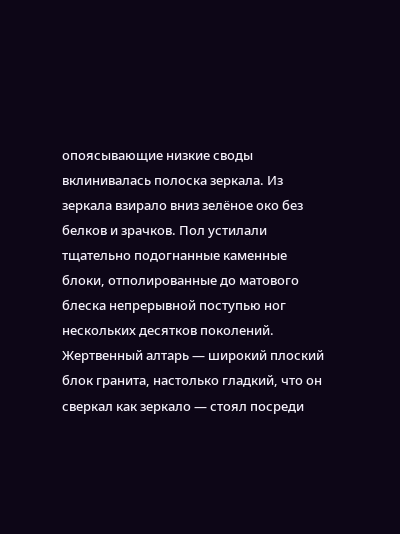опоясывающие низкие своды вклинивалась полоска зеркала. Из зеркала взирало вниз зелёное око без белков и зрачков. Пол устилали тщательно подогнанные каменные блоки, отполированные до матового блеска непрерывной поступью ног нескольких десятков поколений. Жертвенный алтарь — широкий плоский блок гранита, настолько гладкий, что он сверкал как зеркало — стоял посреди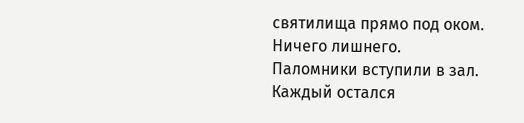святилища прямо под оком. Ничего лишнего.
Паломники вступили в зал. Каждый остался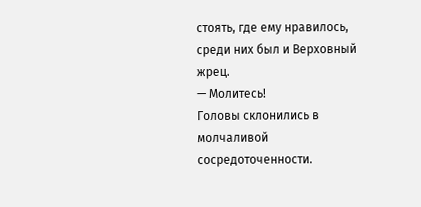стоять, где ему нравилось, среди них был и Верховный жрец.
— Молитесь!
Головы склонились в молчаливой сосредоточенности.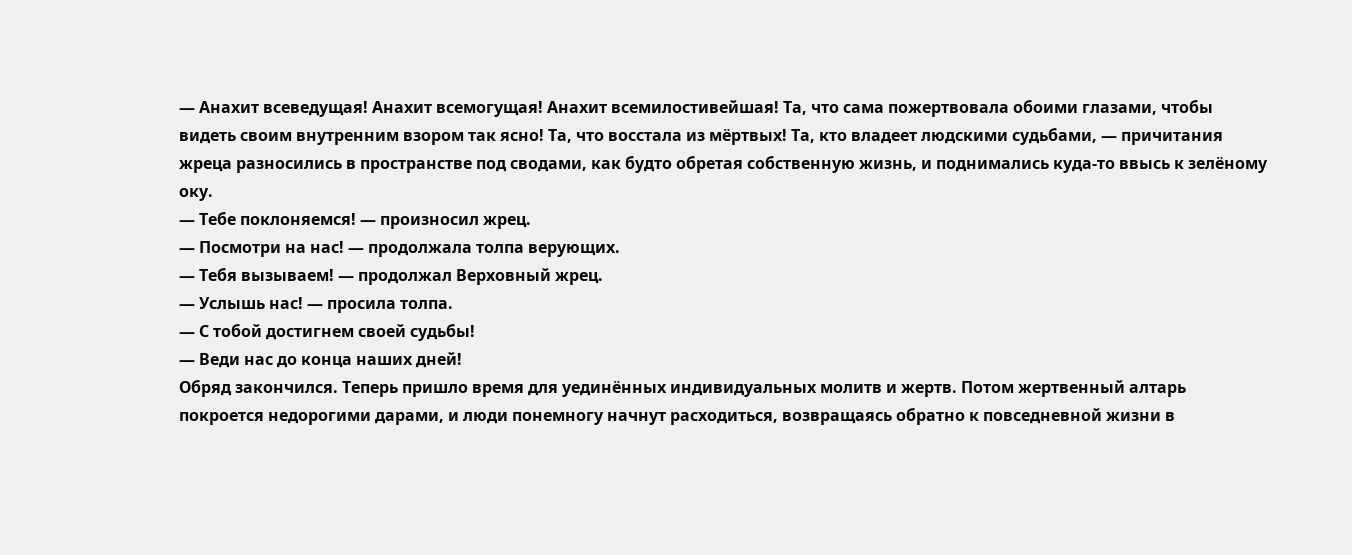— Анахит всеведущая! Анахит всемогущая! Анахит всемилостивейшая! Та, что сама пожертвовала обоими глазами, чтобы видеть своим внутренним взором так ясно! Та, что восстала из мёртвых! Та, кто владеет людскими судьбами, — причитания жреца разносились в пространстве под сводами, как будто обретая собственную жизнь, и поднимались куда-то ввысь к зелёному оку.
— Тебе поклоняемся! — произносил жрец.
— Посмотри на нас! — продолжала толпа верующих.
— Тебя вызываем! — продолжал Верховный жрец.
— Услышь нас! — просила толпа.
— С тобой достигнем своей судьбы!
— Веди нас до конца наших дней!
Обряд закончился. Теперь пришло время для уединённых индивидуальных молитв и жертв. Потом жертвенный алтарь покроется недорогими дарами, и люди понемногу начнут расходиться, возвращаясь обратно к повседневной жизни в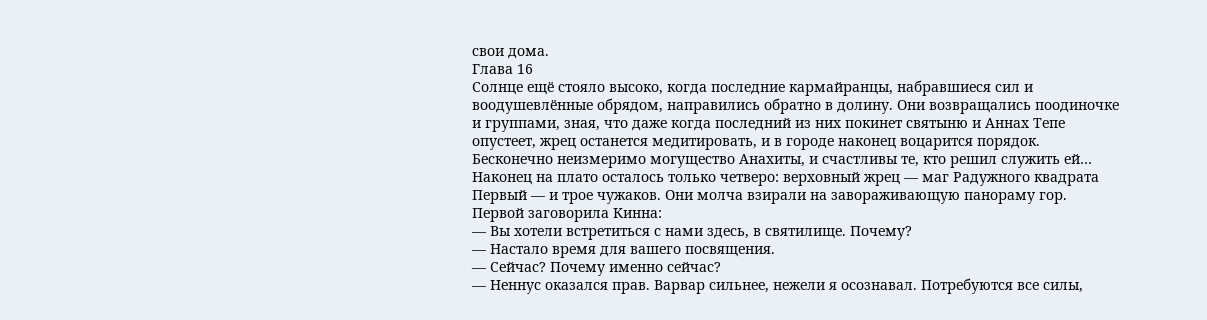свои дома.
Глава 16
Солнце ещё стояло высоко, когда последние кармайранцы, набравшиеся сил и воодушевлённые обрядом, направились обратно в долину. Они возвращались поодиночке и группами, зная, что даже когда последний из них покинет святыню и Аннах Тепе опустеет, жрец останется медитировать, и в городе наконец воцарится порядок. Бесконечно неизмеримо могущество Анахиты, и счастливы те, кто решил служить ей…
Наконец на плато осталось только четверо: верховный жрец — маг Радужного квадрата Первый — и трое чужаков. Они молча взирали на завораживающую панораму гор.
Первой заговорила Кинна:
— Вы хотели встретиться с нами здесь, в святилище. Почему?
— Настало время для вашего посвящения.
— Сейчас? Почему именно сейчас?
— Неннус оказался прав. Варвар сильнее, нежели я осознавал. Потребуются все силы,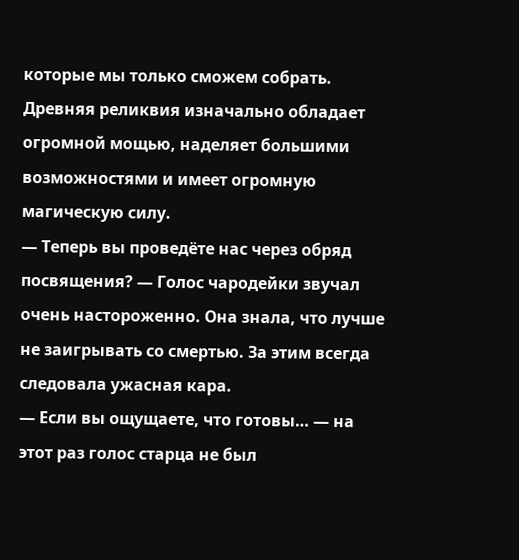которые мы только сможем собрать. Древняя реликвия изначально обладает огромной мощью, наделяет большими возможностями и имеет огромную магическую силу.
— Теперь вы проведёте нас через обряд посвящения? — Голос чародейки звучал очень настороженно. Она знала, что лучше не заигрывать со смертью. За этим всегда следовала ужасная кара.
— Если вы ощущаете, что готовы… — на этот раз голос старца не был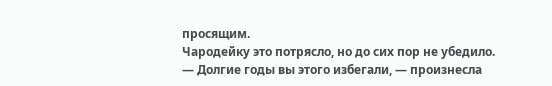просящим.
Чародейку это потрясло, но до сих пор не убедило.
— Долгие годы вы этого избегали, — произнесла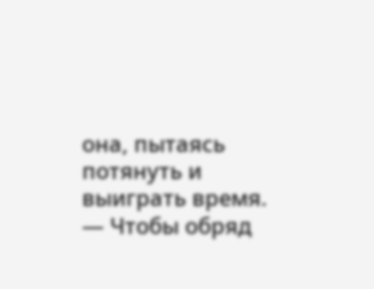она, пытаясь потянуть и выиграть время.
— Чтобы обряд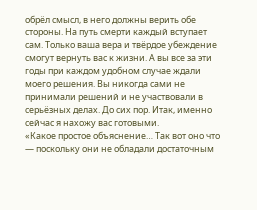обрёл смысл, в него должны верить обе стороны. На путь смерти каждый вступает сам. Только ваша вера и твёрдое убеждение смогут вернуть вас к жизни. А вы все за эти годы при каждом удобном случае ждали моего решения. Вы никогда сами не принимали решений и не участвовали в серьёзных делах. До сих пор. Итак, именно сейчас я нахожу вас готовыми.
«Какое простое объяснение… Так вот оно что — поскольку они не обладали достаточным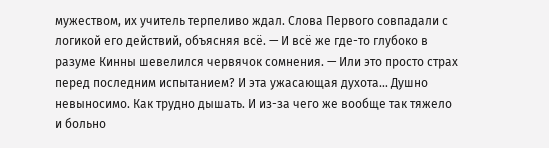мужеством, их учитель терпеливо ждал. Слова Первого совпадали с логикой его действий, объясняя всё. — И всё же где-то глубоко в разуме Кинны шевелился червячок сомнения. — Или это просто страх перед последним испытанием? И эта ужасающая духота… Душно невыносимо. Как трудно дышать. И из-за чего же вообще так тяжело и больно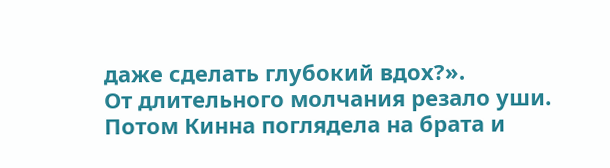даже сделать глубокий вдох?».
От длительного молчания резало уши.
Потом Кинна поглядела на брата и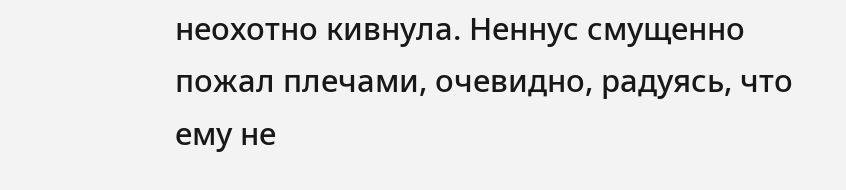неохотно кивнула. Неннус смущенно пожал плечами, очевидно, радуясь, что ему не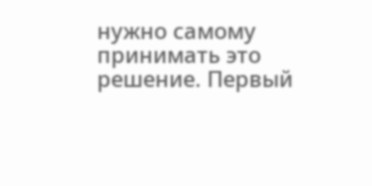нужно самому принимать это решение. Первый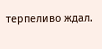терпеливо ждал.